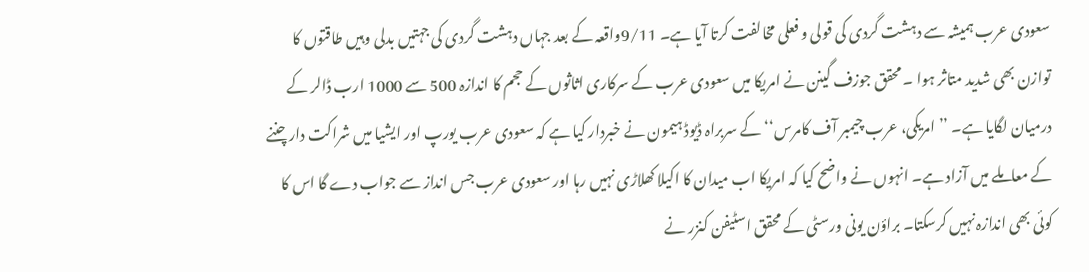سعودی عرب ہمیشہ سے دہشت گردی کی قولی و فعلی مخالفت کرتا آیا ہے۔ 9/11واقعہ کے بعد جہاں دہشت گردی کی جہتیں بدلی وہیں طاقتوں کا توازن بھی شدید متاثر ہوا ۔ محقق جوزف گینن نے امریکا میں سعودی عرب کے سرکاری اثاثوں کے حجم کا اندازہ 500 سے 1000 ارب ڈالر کے درمیان لگایا ہے۔ ’’امریکی، عرب چیمبر آف کامرس‘‘ کے سربراہ ڈیوڈ ہیمون نے خبردار کیا ہے کہ سعودی عرب یورپ اور ایشیا میں شراکت دار چننے کے معاملے میں آزاد ہے۔ انہوں نے واضح کیا کہ امریکا اب میدان کا اکیلا کھلاڑی نہیں رہا اور سعودی عرب جس انداز سے جواب دے گا اس کا کوئی بھی اندازہ نہیں کرسکتا۔ براؤن یونی ورسٹی کے محقق اسٹیفن کنزر نے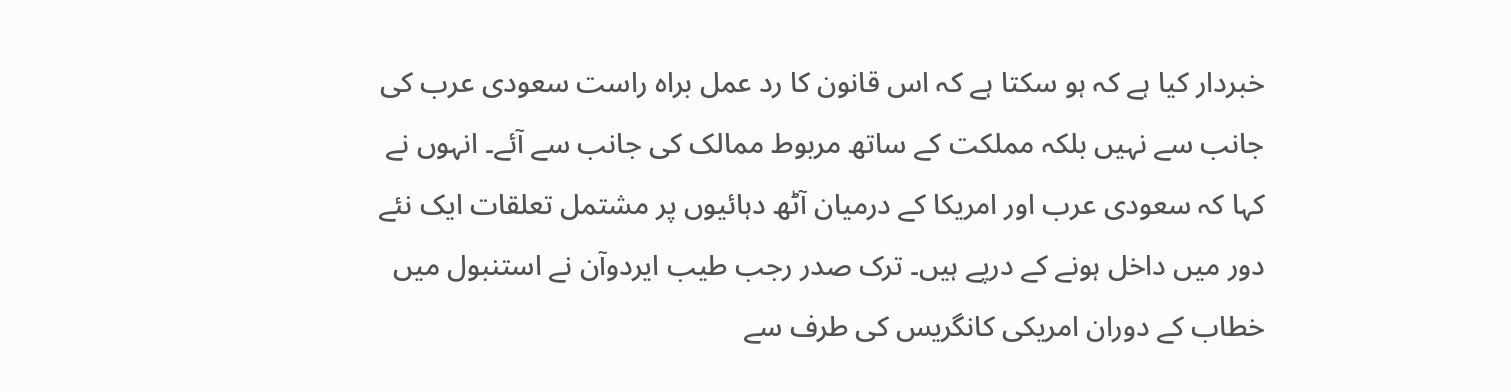خبردار کیا ہے کہ ہو سکتا ہے کہ اس قانون کا رد عمل براہ راست سعودی عرب کی جانب سے نہیں بلکہ مملکت کے ساتھ مربوط ممالک کی جانب سے آئے۔ انہوں نے کہا کہ سعودی عرب اور امریکا کے درمیان آٹھ دہائیوں پر مشتمل تعلقات ایک نئے دور میں داخل ہونے کے درپے ہیں۔ ترک صدر رجب طیب ایردوآن نے استنبول میں خطاب کے دوران امریکی کانگریس کی طرف سے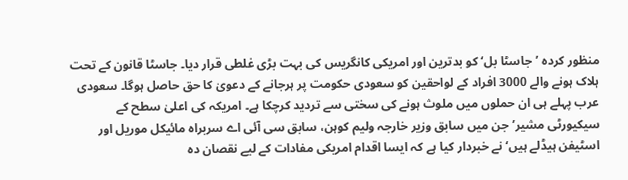منظور کردہ ’جاسٹا بل‘ کو بدترین اور امریکی کانگریس کی بہت بڑی غلطی قرار دیا۔ جاسٹا قانون کے تحت ہلاک ہونے والے 3000 افراد کے لواحقین کو سعودی حکومت پر ہرجانے کے دعویٰ کا حق حاصل ہوگا۔ سعودی عرب پہلے ہی ان حملوں میں ملوث ہونے کی سختی سے تردید کرچکا ہے۔ امریکہ کی اعلیٰ سطح کے سیکیورٹی مشیر’ جن میں سابق وزیر خارجہ ولیم کوہن، سابق سی آئی اے سربراہ مائیکل موریل اور اسٹیفن ہیڈلے ہیں‘ نے خبردار کیا ہے کہ ایسا اقدام امریکی مفادات کے لیے نقصان دہ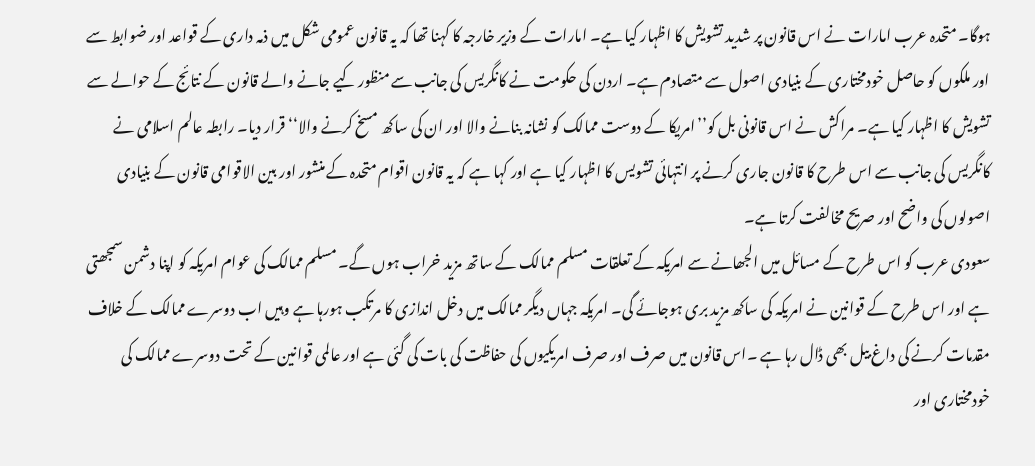ہوگا۔ متحدہ عرب امارات نے اس قانون پر شدید تشویش کا اظہار کیا ہے۔ امارات کے وزیر خارجہ کا کہنا تھا کہ یہ قانون عمومی شکل میں ذمہ داری کے قواعد اور ضوابط سے اور ملکوں کو حاصل خودمختاری کے بنیادی اصول سے متصادم ہے۔ اردن کی حکومت نے کانگریس کی جانب سے منظور کیے جانے والے قانون کے نتائج کے حوالے سے تشویش کا اظہار کیا ہے۔ مراکش نے اس قانونی بل کو’’امریکا کے دوست ممالک کو نشانہ بنانے والا اور ان کی ساکھ مسخ کرنے والا‘‘ قرار دیا۔ رابطہ عالم اسلامی نے کانگریس کی جانب سے اس طرح کا قانون جاری کرنے پر انتہائی تشویس کا اظہار کیا ہے اور کہا ہے کہ یہ قانون اقوام متحدہ کے منشور اور بین الاقوامی قانون کے بنیادی اصولوں کی واضح اور صریح مخالفت کرتا ہے۔
سعودی عرب کو اس طرح کے مسائل میں الجھانے سے امریکہ کے تعلقات مسلم ممالک کے ساتھ مزید خراب ہوں گے۔ مسلم ممالک کی عوام امریکہ کو اپنا دشمن سمجھتی ہے اور اس طرح کے قوانین نے امریکہ کی ساکھ مزید بری ہوجائے گی۔ امریکہ جہاں دیگر ممالک میں دخل اندازی کا مرتکب ہورہا ہے وہیں اب دوسرے ممالک کے خلاف مقدمات کرنے کی داغ بیل بھی ڈال رہا ہے ۔اس قانون میں صرف اور صرف امریکیوں کی حفاظت کی بات کی گئی ہے اور عالمی قوانین کے تحت دوسرے ممالک کی خودمختاری اور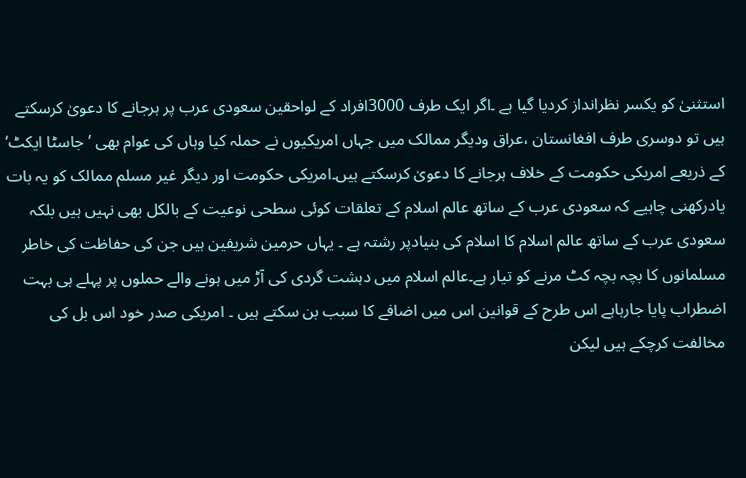استثنیٰ کو یکسر نظرانداز کردیا گیا ہے ۔اگر ایک طرف 3000افراد کے لواحقین سعودی عرب پر ہرجانے کا دعویٰ کرسکتے ہیں تو دوسری طرف افغانستان ،عراق ودیگر ممالک میں جہاں امریکیوں نے حملہ کیا وہاں کی عوام بھی ’جاسٹا ایکٹ‘ کے ذریعے امریکی حکومت کے خلاف ہرجانے کا دعویٰ کرسکتے ہیں۔امریکی حکومت اور دیگر غیر مسلم ممالک کو یہ بات یادرکھنی چاہیے کہ سعودی عرب کے ساتھ عالم اسلام کے تعلقات کوئی سطحی نوعیت کے بالکل بھی نہیں ہیں بلکہ سعودی عرب کے ساتھ عالم اسلام کا اسلام کی بنیادپر رشتہ ہے ۔ یہاں حرمین شریفین ہیں جن کی حفاظت کی خاطر مسلمانوں کا بچہ بچہ کٹ مرنے کو تیار ہے۔عالم اسلام میں دہشت گردی کی آڑ میں ہونے والے حملوں پر پہلے ہی بہت اضطراب پایا جارہاہے اس طرح کے قوانین اس میں اضافے کا سبب بن سکتے ہیں ۔ امریکی صدر خود اس بل کی مخالفت کرچکے ہیں لیکن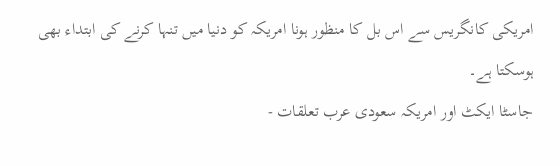امریکی کانگریس سے اس بل کا منظور ہونا امریکہ کو دنیا میں تنہا کرنے کی ابتداء بھی ہوسکتا ہے۔
جاسٹا ایکٹ اور امریکہ سعودی عرب تعلقات -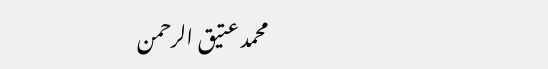محمد عتیق الرحمن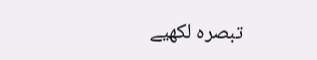تبصرہ لکھیے